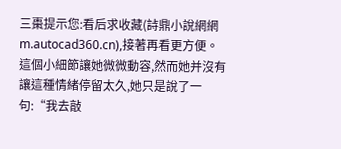三棗提示您:看后求收藏(詩鼎小說網網m.autocad360.cn),接著再看更方便。
這個小細節讓她微微動容,然而她并沒有讓這種情緒停留太久,她只是說了一句:“我去敲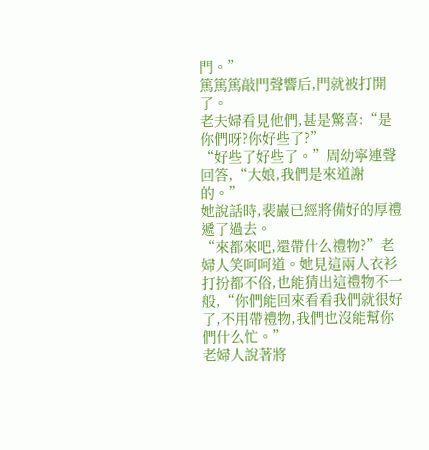門。”
篤篤篤敲門聲響后,門就被打開了。
老夫婦看見他們,甚是驚喜:“是你們呀?你好些了?”
“好些了好些了。”周幼寧連聲回答,“大娘,我們是來道謝的。”
她說話時,裴巖已經將備好的厚禮遞了過去。
“來都來吧,還帶什么禮物?”老婦人笑呵呵道。她見這兩人衣衫打扮都不俗,也能猜出這禮物不一般,“你們能回來看看我們就很好了,不用帶禮物,我們也沒能幫你們什么忙。”
老婦人說著將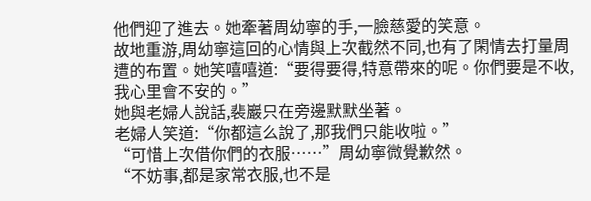他們迎了進去。她牽著周幼寧的手,一臉慈愛的笑意。
故地重游,周幼寧這回的心情與上次截然不同,也有了閑情去打量周遭的布置。她笑嘻嘻道:“要得要得,特意帶來的呢。你們要是不收,我心里會不安的。”
她與老婦人說話,裴巖只在旁邊默默坐著。
老婦人笑道:“你都這么說了,那我們只能收啦。”
“可惜上次借你們的衣服……”周幼寧微覺歉然。
“不妨事,都是家常衣服,也不是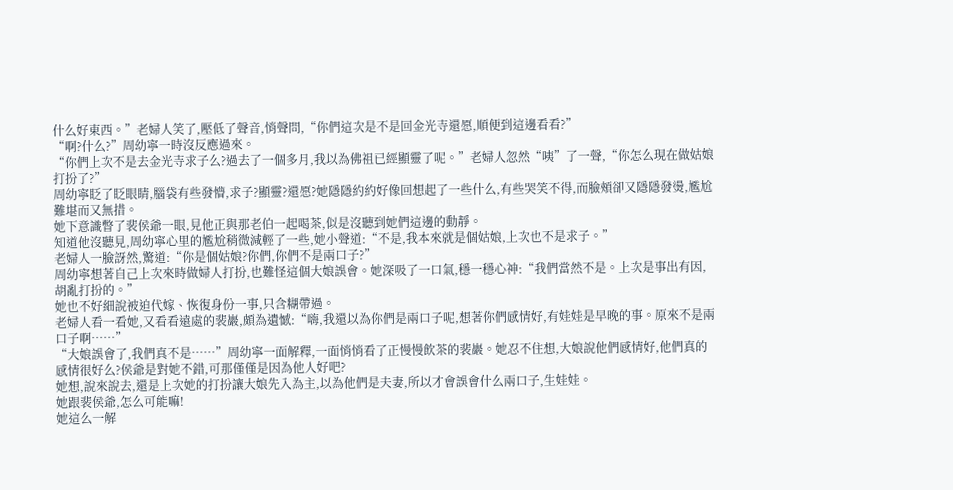什么好東西。”老婦人笑了,壓低了聲音,悄聲問,“你們這次是不是回金光寺還愿,順便到這邊看看?”
“啊?什么?”周幼寧一時沒反應過來。
“你們上次不是去金光寺求子么?過去了一個多月,我以為佛祖已經顯靈了呢。”老婦人忽然“咦”了一聲,“你怎么現在做姑娘打扮了?”
周幼寧眨了眨眼睛,腦袋有些發懵,求子?顯靈?還愿?她隱隱約約好像回想起了一些什么,有些哭笑不得,而臉頰卻又隱隱發燙,尷尬難堪而又無措。
她下意識瞥了裴侯爺一眼,見他正與那老伯一起喝茶,似是沒聽到她們這邊的動靜。
知道他沒聽見,周幼寧心里的尷尬稍微減輕了一些,她小聲道:“不是,我本來就是個姑娘,上次也不是求子。”
老婦人一臉訝然,驚道:“你是個姑娘?你們,你們不是兩口子?”
周幼寧想著自己上次來時做婦人打扮,也難怪這個大娘誤會。她深吸了一口氣,穩一穩心神:“我們當然不是。上次是事出有因,胡亂打扮的。”
她也不好細說被迫代嫁、恢復身份一事,只含糊帶過。
老婦人看一看她,又看看遠處的裴巖,頗為遺憾:“嗨,我還以為你們是兩口子呢,想著你們感情好,有娃娃是早晚的事。原來不是兩口子啊……”
“大娘誤會了,我們真不是……”周幼寧一面解釋,一面悄悄看了正慢慢飲茶的裴巖。她忍不住想,大娘說他們感情好,他們真的感情很好么?侯爺是對她不錯,可那僅僅是因為他人好吧?
她想,說來說去,還是上次她的打扮讓大娘先入為主,以為他們是夫妻,所以才會誤會什么兩口子,生娃娃。
她跟裴侯爺,怎么可能嘛!
她這么一解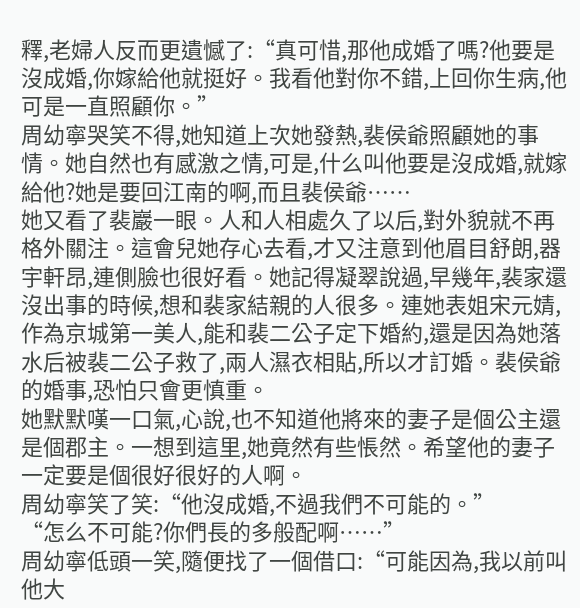釋,老婦人反而更遺憾了:“真可惜,那他成婚了嗎?他要是沒成婚,你嫁給他就挺好。我看他對你不錯,上回你生病,他可是一直照顧你。”
周幼寧哭笑不得,她知道上次她發熱,裴侯爺照顧她的事情。她自然也有感激之情,可是,什么叫他要是沒成婚,就嫁給他?她是要回江南的啊,而且裴侯爺……
她又看了裴巖一眼。人和人相處久了以后,對外貌就不再格外關注。這會兒她存心去看,才又注意到他眉目舒朗,器宇軒昂,連側臉也很好看。她記得凝翠說過,早幾年,裴家還沒出事的時候,想和裴家結親的人很多。連她表姐宋元婧,作為京城第一美人,能和裴二公子定下婚約,還是因為她落水后被裴二公子救了,兩人濕衣相貼,所以才訂婚。裴侯爺的婚事,恐怕只會更慎重。
她默默嘆一口氣,心說,也不知道他將來的妻子是個公主還是個郡主。一想到這里,她竟然有些悵然。希望他的妻子一定要是個很好很好的人啊。
周幼寧笑了笑:“他沒成婚,不過我們不可能的。”
“怎么不可能?你們長的多般配啊……”
周幼寧低頭一笑,隨便找了一個借口:“可能因為,我以前叫他大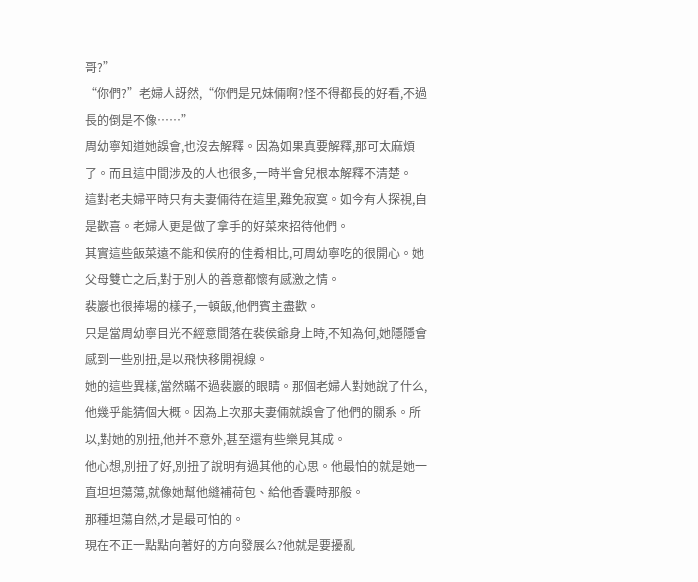哥?”
“你們?”老婦人訝然,“你們是兄妹倆啊?怪不得都長的好看,不過長的倒是不像……”
周幼寧知道她誤會,也沒去解釋。因為如果真要解釋,那可太麻煩了。而且這中間涉及的人也很多,一時半會兒根本解釋不清楚。
這對老夫婦平時只有夫妻倆待在這里,難免寂寞。如今有人探視,自是歡喜。老婦人更是做了拿手的好菜來招待他們。
其實這些飯菜遠不能和侯府的佳肴相比,可周幼寧吃的很開心。她父母雙亡之后,對于別人的善意都懷有感激之情。
裴巖也很捧場的樣子,一頓飯,他們賓主盡歡。
只是當周幼寧目光不經意間落在裴侯爺身上時,不知為何,她隱隱會感到一些別扭,是以飛快移開視線。
她的這些異樣,當然瞞不過裴巖的眼睛。那個老婦人對她說了什么,他幾乎能猜個大概。因為上次那夫妻倆就誤會了他們的關系。所以,對她的別扭,他并不意外,甚至還有些樂見其成。
他心想,別扭了好,別扭了說明有過其他的心思。他最怕的就是她一直坦坦蕩蕩,就像她幫他縫補荷包、給他香囊時那般。
那種坦蕩自然,才是最可怕的。
現在不正一點點向著好的方向發展么?他就是要擾亂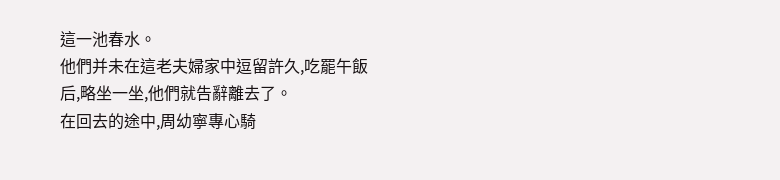這一池春水。
他們并未在這老夫婦家中逗留許久,吃罷午飯后,略坐一坐,他們就告辭離去了。
在回去的途中,周幼寧專心騎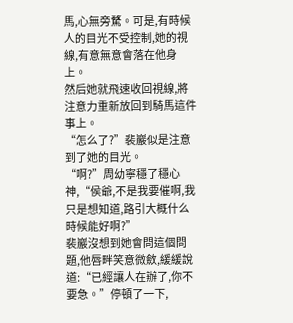馬,心無旁騖。可是,有時候人的目光不受控制,她的視線,有意無意會落在他身上。
然后她就飛速收回視線,將注意力重新放回到騎馬這件事上。
“怎么了?”裴巖似是注意到了她的目光。
“啊?”周幼寧穩了穩心神,“侯爺,不是我要催啊,我只是想知道,路引大概什么時候能好啊?”
裴巖沒想到她會問這個問題,他唇畔笑意微斂,緩緩說道:“已經讓人在辦了,你不要急。”停頓了一下,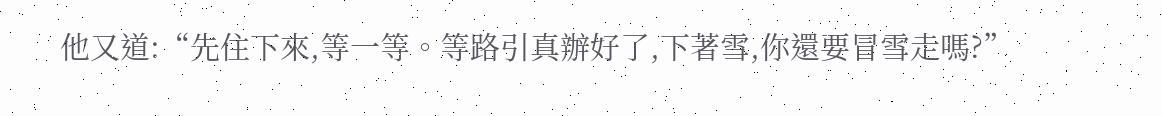他又道:“先住下來,等一等。等路引真辦好了,下著雪,你還要冒雪走嗎?”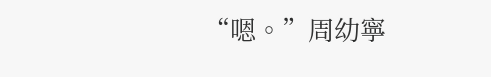“嗯。”周幼寧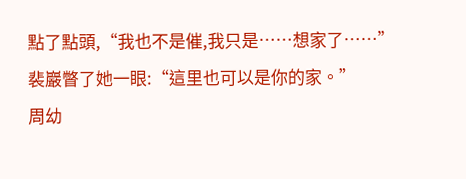點了點頭,“我也不是催,我只是……想家了……”
裴巖瞥了她一眼:“這里也可以是你的家。”
周幼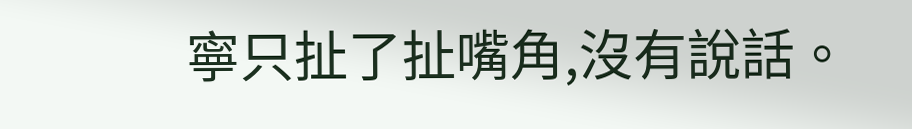寧只扯了扯嘴角,沒有說話。